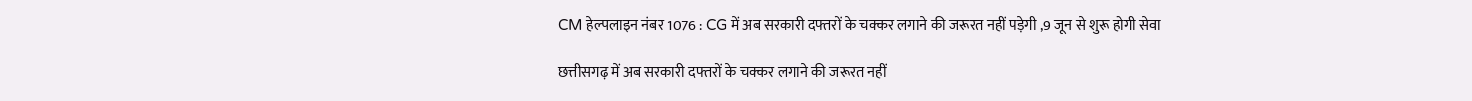CM हेल्पलाइन नंबर 1076 : CG में अब सरकारी दफ्तरों के चक्कर लगाने की जरूरत नहीं पड़ेगी ,9 जून से शुरू होगी सेवा

छत्तीसगढ़ में अब सरकारी दफ्तरों के चक्कर लगाने की जरूरत नहीं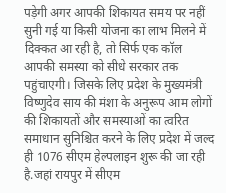पड़ेगी अगर आपकी शिकायत समय पर नहीं सुनी गई या किसी योजना का लाभ मिलने में दिक्कत आ रही है, तो सिर्फ एक कॉल आपकी समस्या को सीधे सरकार तक पहुंचाएगी। जिसके लिए प्रदेश के मुख्यमंत्री विष्णुदेव साय की मंशा के अनुरूप आम लोगों की शिकायतों और समस्याओं का त्वरित समाधान सुनिश्चित करने के लिए प्रदेश में जल्द ही 1076 सीएम हेल्पलाइन शुरू की जा रही है.जहां रायपुर में सीएम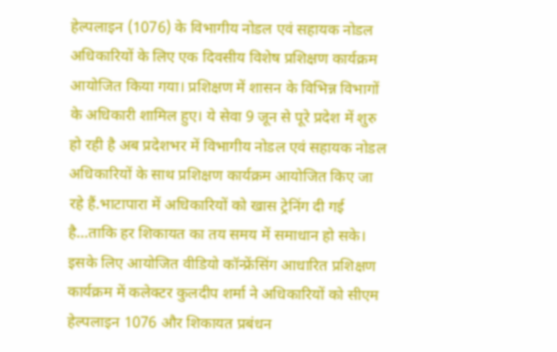हेल्पलाइन (1076) के विभागीय नोडल एवं सहायक नोडल अधिकारियों के लिए एक दिवसीय विशेष प्रशिक्षण कार्यक्रम आयोजित किया गया। प्रशिक्षण में शासन के विभिन्न विभागों के अधिकारी शामिल हुए। ये सेवा 9 जून से पूरे प्रदेश में शुरु हो रही है अब प्रदेशभर में विभागीय नोडल एवं सहायक नोडल अधिकारियों के साथ प्रशिक्षण कार्यक्रम आयोजित किए जा रहे हैं.भाटापारा में अधिकारियों को खास ट्रेनिंग दी गई है…ताकि हर शिकायत का तय समय में समाधान हो सके। इसके लिए आयोजित वीडियो कॉन्फ्रेंसिंग आधारित प्रशिक्षण कार्यक्रम में कलेक्टर कुलदीप शर्मा ने अधिकारियों को सीएम हेल्पलाइन 1076 और शिकायत प्रबंधन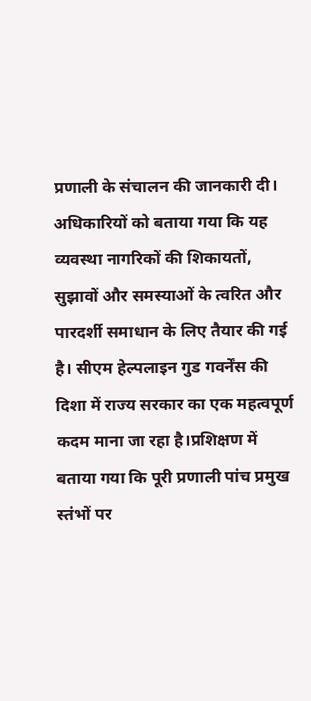प्रणाली के संचालन की जानकारी दी। अधिकारियों को बताया गया कि यह व्यवस्था नागरिकों की शिकायतों, सुझावों और समस्याओं के त्वरित और पारदर्शी समाधान के लिए तैयार की गई है। सीएम हेल्पलाइन गुड गवर्नेंस की दिशा में राज्य सरकार का एक महत्वपूर्ण कदम माना जा रहा है।प्रशिक्षण में बताया गया कि पूरी प्रणाली पांच प्रमुख स्तंभों पर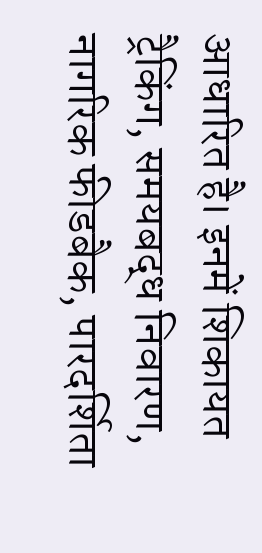आधारित है। इनमें शिकायत ट्रैकिंग, समयबद्ध निवारण, नागरिक फीडबैक, पारदर्शिता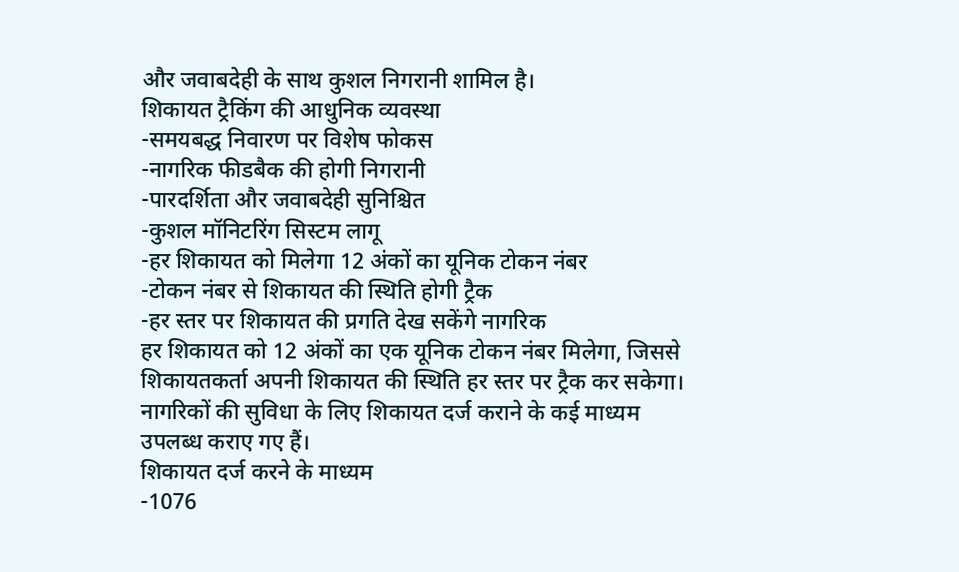और जवाबदेही के साथ कुशल निगरानी शामिल है।
शिकायत ट्रैकिंग की आधुनिक व्यवस्था
-समयबद्ध निवारण पर विशेष फोकस
-नागरिक फीडबैक की होगी निगरानी
-पारदर्शिता और जवाबदेही सुनिश्चित
-कुशल मॉनिटरिंग सिस्टम लागू
-हर शिकायत को मिलेगा 12 अंकों का यूनिक टोकन नंबर
-टोकन नंबर से शिकायत की स्थिति होगी ट्रैक
-हर स्तर पर शिकायत की प्रगति देख सकेंगे नागरिक
हर शिकायत को 12 अंकों का एक यूनिक टोकन नंबर मिलेगा, जिससे शिकायतकर्ता अपनी शिकायत की स्थिति हर स्तर पर ट्रैक कर सकेगा। नागरिकों की सुविधा के लिए शिकायत दर्ज कराने के कई माध्यम उपलब्ध कराए गए हैं।
शिकायत दर्ज करने के माध्यम
-1076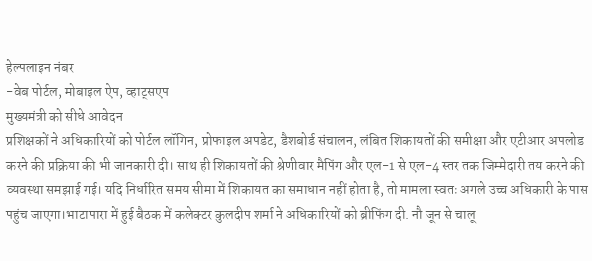हेल्पलाइन नंबर
-वेब पोर्टल, मोबाइल ऐप, व्हाट्सएप
मुख्यमंत्री को सीधे आवेदन
प्रशिक्षकों ने अधिकारियों को पोर्टल लॉगिन, प्रोफाइल अपडेट, डैशबोर्ड संचालन, लंबित शिकायतों की समीक्षा और एटीआर अपलोड करने की प्रक्रिया की भी जानकारी दी। साथ ही शिकायतों की श्रेणीवार मैपिंग और एल-1 से एल-4 स्तर तक जिम्मेदारी तय करने की व्यवस्था समझाई गई। यदि निर्धारित समय सीमा में शिकायत का समाधान नहीं होता है, तो मामला स्वतः अगले उच्च अधिकारी के पास पहुंच जाएगा।भाटापारा में हुई बैठक में कलेक्टर कुलदीप शर्मा ने अधिकारियों को ब्रीफिंग दी. नौ जून से चालू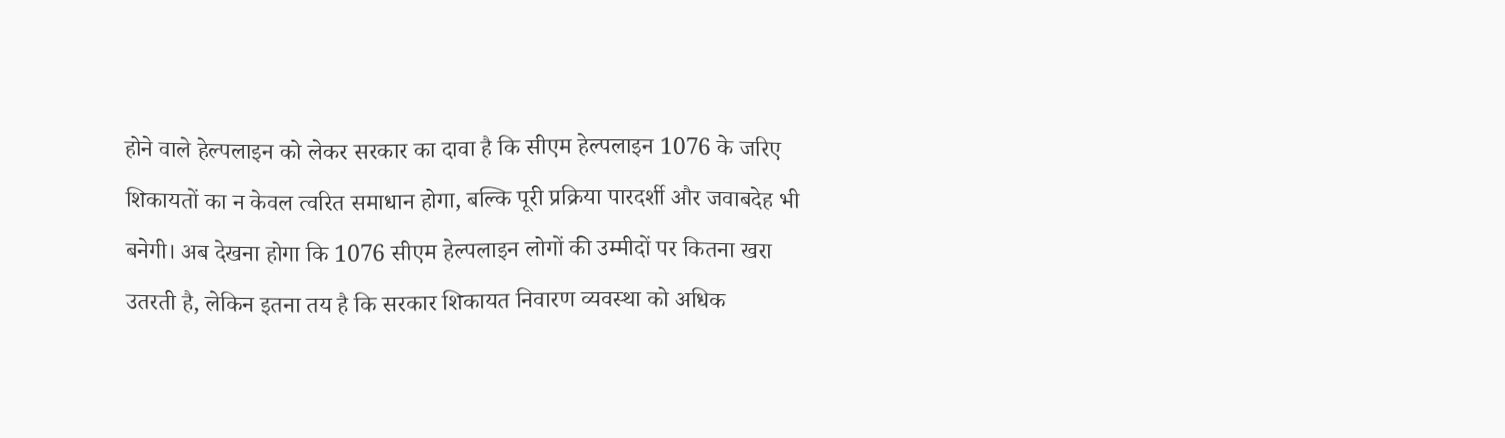होने वाले हेल्पलाइन को लेकर सरकार का दावा है कि सीएम हेल्पलाइन 1076 के जरिए शिकायतों का न केवल त्वरित समाधान होगा, बल्कि पूरी प्रक्रिया पारदर्शी और जवाबदेह भी बनेगी। अब देखना होगा कि 1076 सीएम हेल्पलाइन लोगों की उम्मीदों पर कितना खरा उतरती है, लेकिन इतना तय है कि सरकार शिकायत निवारण व्यवस्था को अधिक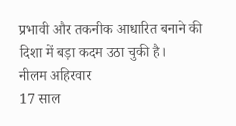प्रभावी और तकनीक आधारित बनाने की दिशा में बड़ा कदम उठा चुकी है।
नीलम अहिरवार
17 साल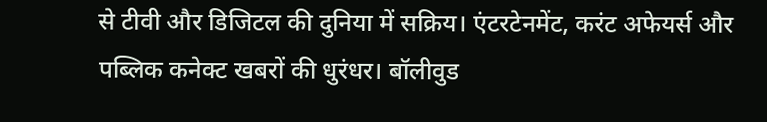से टीवी और डिजिटल की दुनिया में सक्रिय। एंटरटेनमेंट, करंट अफेयर्स और पब्लिक कनेक्ट खबरों की धुरंधर। बॉलीवुड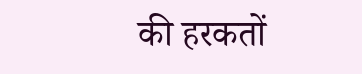की हरकतों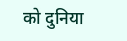को दुनिया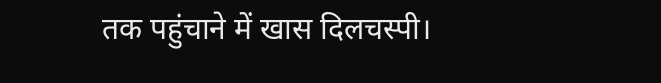तक पहुंचाने में खास दिलचस्पी।